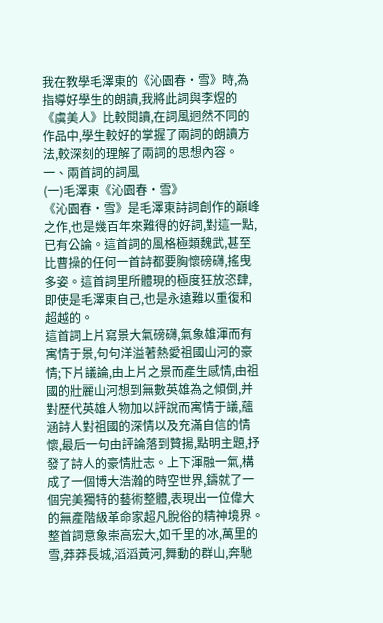我在教學毛澤東的《沁園春·雪》時,為指導好學生的朗讀,我將此詞與李煜的《虞美人》比較閱讀,在詞風迥然不同的作品中,學生較好的掌握了兩詞的朗讀方法,較深刻的理解了兩詞的思想內容。
一、兩首詞的詞風
(一)毛澤東《沁園春·雪》
《沁園春·雪》是毛澤東詩詞創作的巔峰之作,也是幾百年來難得的好詞,對這一點,已有公論。這首詞的風格極類魏武,甚至比曹操的任何一首詩都要胸懷磅礴,搖曳多姿。這首詞里所體現的極度狂放恣肆,即使是毛澤東自己,也是永遠難以重復和超越的。
這首詞上片寫景大氣磅礴,氣象雄渾而有寓情于景,句句洋溢著熱愛祖國山河的豪情;下片議論,由上片之景而產生感情,由祖國的壯麗山河想到無數英雄為之傾倒,并對歷代英雄人物加以評說而寓情于議,蘊涵詩人對祖國的深情以及充滿自信的情懷,最后一句由評論落到贊揚,點明主題,抒發了詩人的豪情壯志。上下渾融一氣,構成了一個博大浩瀚的時空世界,鑄就了一個完美獨特的藝術整體,表現出一位偉大的無產階級革命家超凡脫俗的精神境界。
整首詞意象崇高宏大,如千里的冰,萬里的雪,莽莽長城,滔滔黃河,舞動的群山,奔馳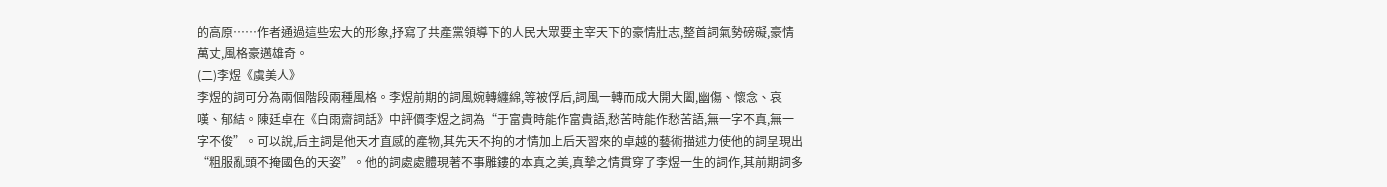的高原……作者通過這些宏大的形象,抒寫了共產黨領導下的人民大眾要主宰天下的豪情壯志,整首詞氣勢磅礙,豪情萬丈,風格豪邁雄奇。
(二)李煜《虞美人》
李煜的詞可分為兩個階段兩種風格。李煜前期的詞風婉轉纏綿,等被俘后,詞風一轉而成大開大闔,幽傷、懷念、哀嘆、郁結。陳廷卓在《白雨齋詞話》中評價李煜之詞為“于富貴時能作富貴語,愁苦時能作愁苦語,無一字不真,無一字不俊”。可以說,后主詞是他天才直感的產物,其先天不拘的才情加上后天習來的卓越的藝術描述力使他的詞呈現出“粗服亂頭不掩國色的天姿”。他的詞處處體現著不事雕鏤的本真之美,真摯之情貫穿了李煜一生的詞作,其前期詞多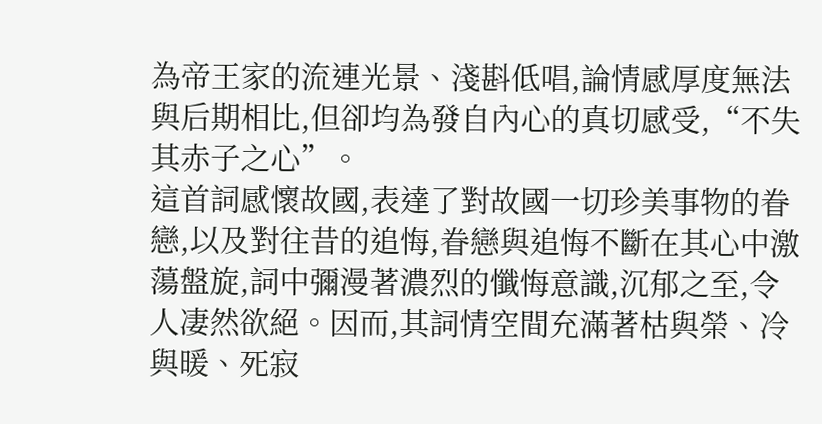為帝王家的流連光景、淺斟低唱,論情感厚度無法與后期相比,但卻均為發自內心的真切感受,“不失其赤子之心”。
這首詞感懷故國,表達了對故國一切珍美事物的眷戀,以及對往昔的追悔,眷戀與追悔不斷在其心中激蕩盤旋,詞中彌漫著濃烈的懺悔意識,沉郁之至,令人凄然欲絕。因而,其詞情空間充滿著枯與榮、冷與暖、死寂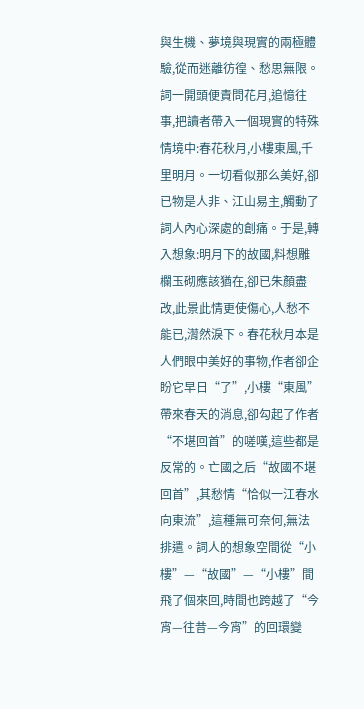與生機、夢境與現實的兩極體驗,從而迷離彷徨、愁思無限。詞一開頭便責問花月,追憶往事,把讀者帶入一個現實的特殊情境中:春花秋月,小樓東風,千里明月。一切看似那么美好,卻已物是人非、江山易主,觸動了詞人內心深處的創痛。于是,轉入想象:明月下的故國,料想雕欄玉砌應該猶在,卻已朱顏盡改,此景此情更使傷心,人愁不能已,潸然淚下。春花秋月本是人們眼中美好的事物,作者卻企盼它早日“了”,小樓“東風”帶來春天的消息,卻勾起了作者“不堪回首”的嗟嘆,這些都是反常的。亡國之后“故國不堪回首”,其愁情“恰似一江春水向東流”,這種無可奈何,無法排遣。詞人的想象空間從“小樓”—“故國”—“小樓”間飛了個來回,時間也跨越了“今宵—往昔—今宵”的回環變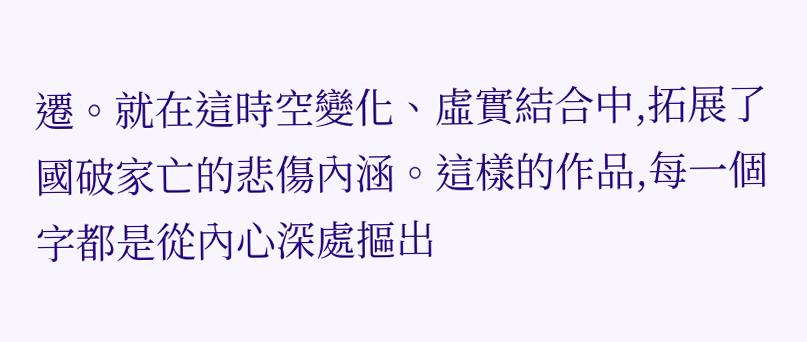遷。就在這時空變化、虛實結合中,拓展了國破家亡的悲傷內涵。這樣的作品,每一個字都是從內心深處摳出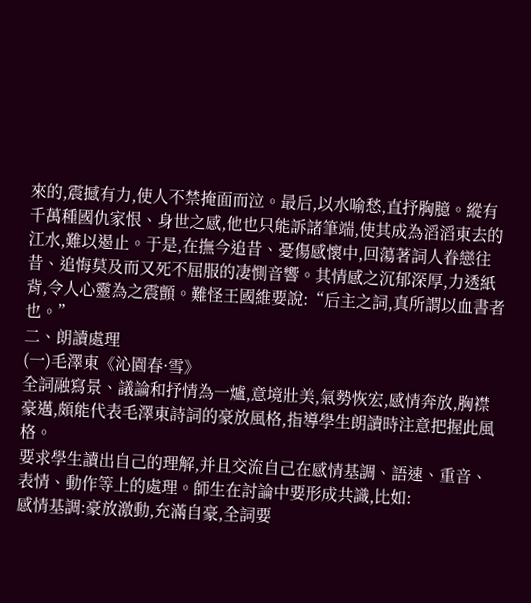來的,震撼有力,使人不禁掩面而泣。最后,以水喻愁,直抒胸臆。縱有千萬種國仇家恨、身世之感,他也只能訴諸筆端,使其成為滔滔東去的江水,難以遏止。于是,在撫今追昔、憂傷感懷中,回蕩著詞人眷戀往昔、追悔莫及而又死不屈服的凄惻音響。其情感之沉郁深厚,力透紙背,令人心靈為之震顫。難怪王國維要說:“后主之詞,真所謂以血書者也。”
二、朗讀處理
(一)毛澤東《沁園春·雪》
全詞融寫景、議論和抒情為一爐,意境壯美,氣勢恢宏,感情奔放,胸襟豪邁,頗能代表毛澤東詩詞的豪放風格,指導學生朗讀時注意把握此風格。
要求學生讀出自己的理解,并且交流自己在感情基調、語速、重音、表情、動作等上的處理。師生在討論中要形成共識,比如:
感情基調:豪放激動,充滿自豪,全詞要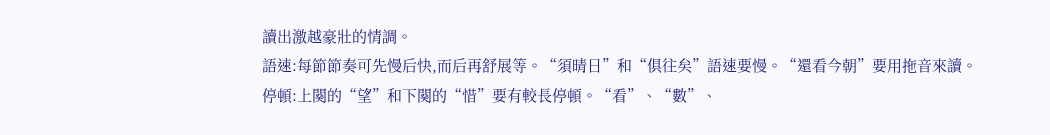讀出激越豪壯的情調。
語速:每節節奏可先慢后快,而后再舒展等。“須晴日”和“俱往矣”語速要慢。“還看今朝”要用拖音來讀。
停頓:上闋的“望”和下闋的“惜”要有較長停頓。“看”、“數”、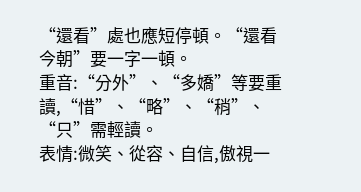“還看”處也應短停頓。“還看今朝”要一字一頓。
重音:“分外”、“多嬌”等要重讀,“惜”、“略”、“稍”、“只”需輕讀。
表情:微笑、從容、自信,傲視一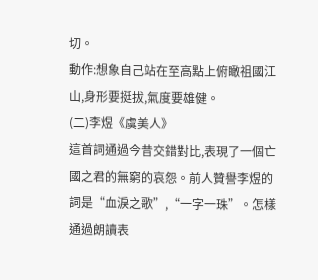切。
動作:想象自己站在至高點上俯瞰祖國江山,身形要挺拔,氣度要雄健。
(二)李煜《虞美人》
這首詞通過今昔交錯對比,表現了一個亡國之君的無窮的哀怨。前人贊譽李煜的詞是“血淚之歌”,“一字一珠”。怎樣通過朗讀表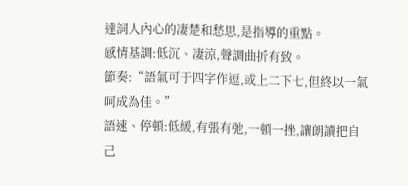達詞人內心的凄楚和愁思,是指導的重點。
感情基調:低沉、凄涼,聲調曲折有致。
節奏:“語氣可于四字作逗,或上二下七,但終以一氣呵成為佳。”
語速、停頓:低緩,有張有弛,一頓一挫,讓朗讀把自己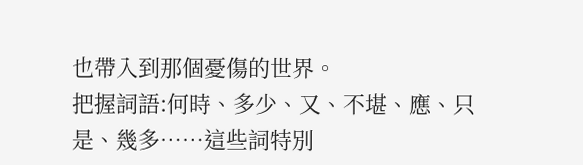也帶入到那個憂傷的世界。
把握詞語:何時、多少、又、不堪、應、只是、幾多……這些詞特別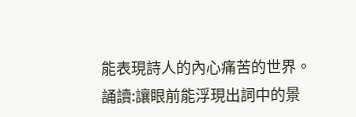能表現詩人的內心痛苦的世界。
誦讀:讓眼前能浮現出詞中的景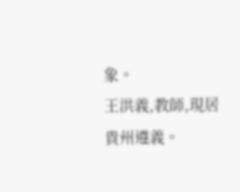象。
王洪義,教師,現居貴州遵義。